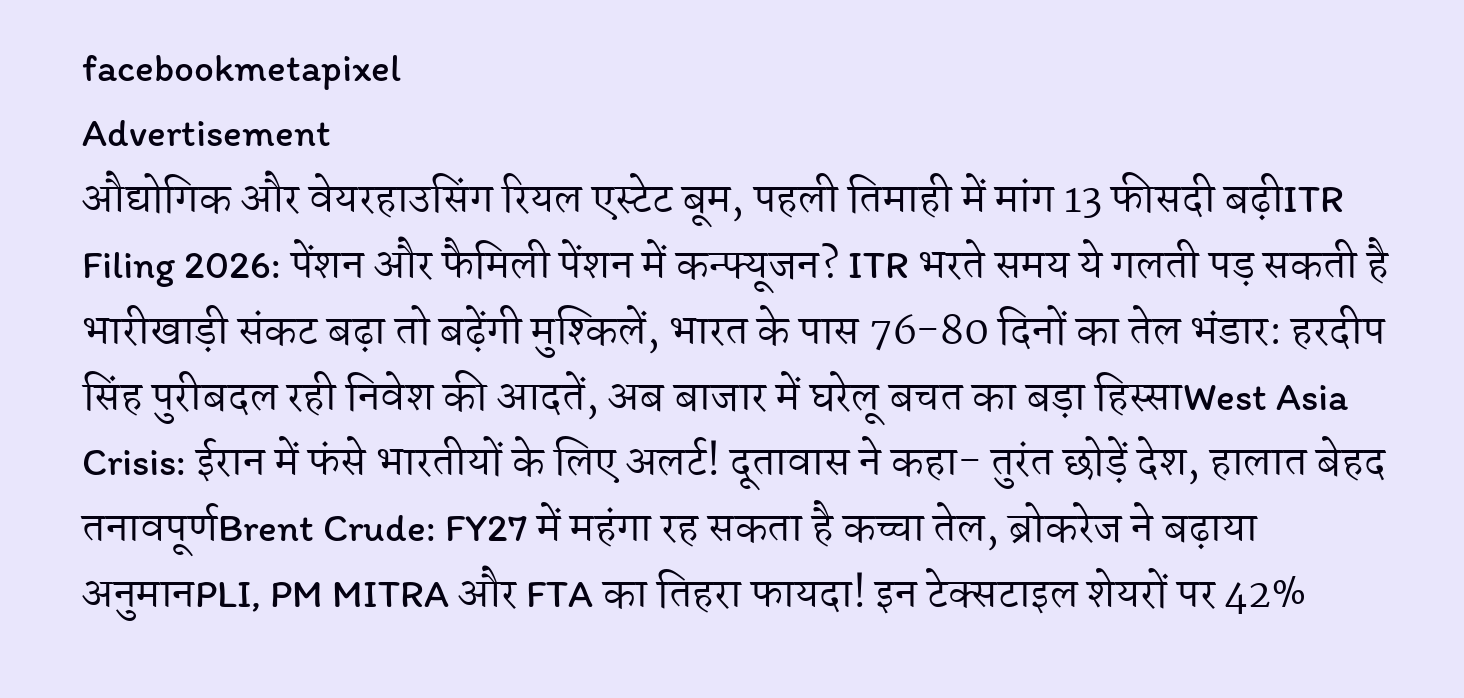facebookmetapixel
Advertisement
औद्योगिक और वेयरहाउसिंग रियल एस्टेट बूम, पहली तिमाही में मांग 13 फीसदी बढ़ीITR Filing 2026: पेंशन और फैमिली पेंशन में कन्फ्यूजन? ITR भरते समय ये गलती पड़ सकती है भारीखाड़ी संकट बढ़ा तो बढ़ेंगी मुश्किलें, भारत के पास 76-80 दिनों का तेल भंडार: हरदीप सिंह पुरीबदल रही निवेश की आदतें, अब बाजार में घरेलू बचत का बड़ा हिस्साWest Asia Crisis: ईरान में फंसे भारतीयों के लिए अलर्ट! दूतावास ने कहा- तुरंत छोड़ें देश, हालात बेहद तनावपूर्णBrent Crude: FY27 में महंगा रह सकता है कच्चा तेल, ब्रोकरेज ने बढ़ाया अनुमानPLI, PM MITRA और FTA का तिहरा फायदा! इन टेक्सटाइल शेयरों पर 42%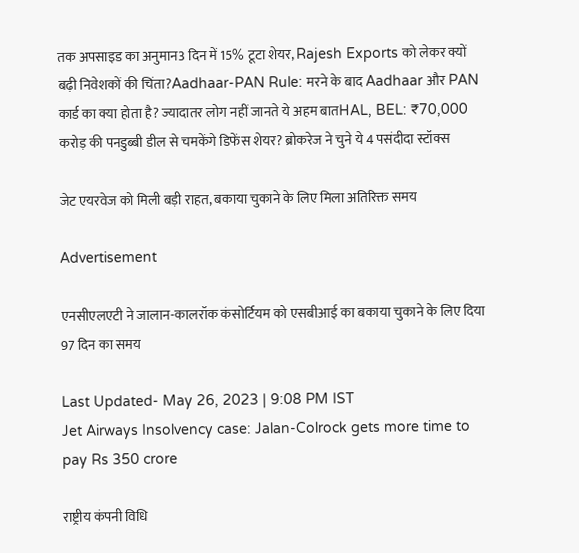तक अपसाइड का अनुमान3 दिन में 15% टूटा शेयर, Rajesh Exports को लेकर क्यों बढ़ी निवेशकों की चिंता?Aadhaar-PAN Rule: मरने के बाद Aadhaar और PAN कार्ड का क्या होता है? ज्यादातर लोग नहीं जानते ये अहम बातHAL, BEL: ₹70,000 करोड़ की पनडुब्बी डील से चमकेंगे डिफेंस शेयर? ब्रोकरेज ने चुने ये 4 पसंदीदा स्टॉक्स

जेट एयरवेज को मिली बड़ी राहत, बकाया चुकाने के लिए मिला अतिरिक्त समय

Advertisement

एनसीएलएटी ने जालान-कालरॉक कंसोर्टियम को एसबीआई का बकाया चुकाने के लिए दिया 97 दिन का समय

Last Updated- May 26, 2023 | 9:08 PM IST
Jet Airways Insolvency case: Jalan-Colrock gets more time to pay Rs 350 crore

राष्ट्रीय कंपनी विधि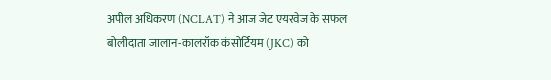अपील अधिकरण (NCLAT) ने आज जेट एयरवेज के सफल बोलीदाता जालान-कालरॉक कंसोर्टियम (JKC) को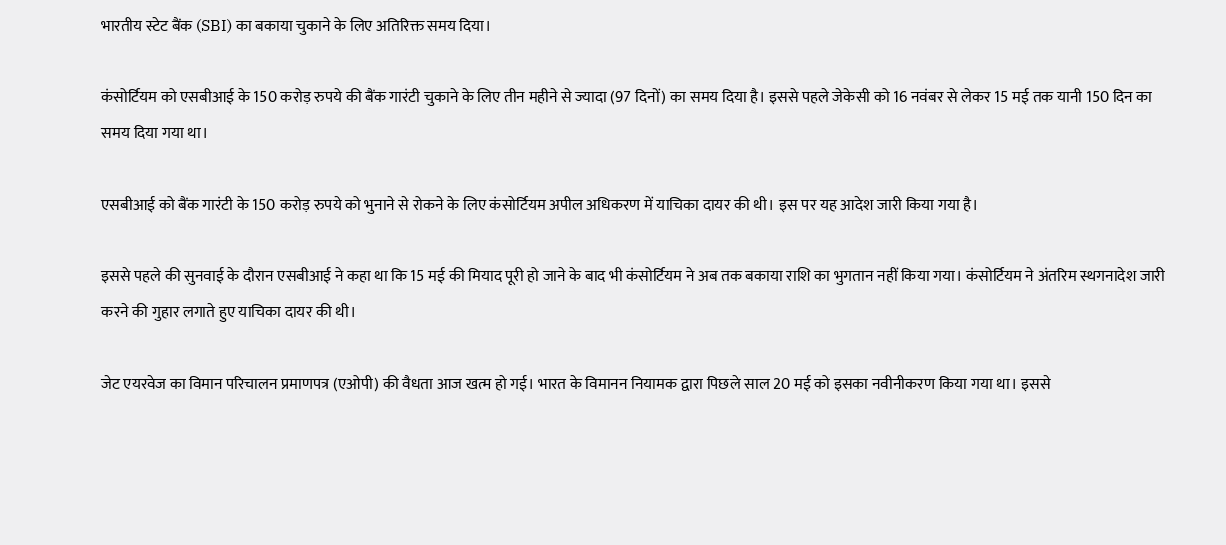भारतीय स्टेट बैंक (SBI) का बकाया चुकाने के लिए अतिरिक्त समय दिया।

कंसोर्टियम को एसबीआई के 150 करोड़ रुपये की बैंक गारंटी चुकाने के लिए तीन महीने से ज्यादा (97 दिनों) का समय दिया है। इससे पहले जेकेसी को 16 नवंबर से लेकर 15 मई तक यानी 150 दिन का समय दिया गया था।

एसबीआई को बैंक गारंटी के 150 करोड़ रुपये को भुनाने से रोकने के लिए कंसोर्टियम अपील अधिकरण में याचिका दायर की थी। इस पर यह आदेश जारी किया गया है।

इससे पहले की सुनवाई के दौरान एसबीआई ने कहा था कि 15 मई की मियाद पूरी हो जाने के बाद भी कंसोर्टियम ने अब तक बकाया राशि का भुगतान नहीं किया गया। कंसोर्टियम ने अंतरिम स्थगनादेश जारी करने की गुहार लगाते हुए याचिका दायर की थी।

जेट एयरवेज का विमान परिचालन प्रमाणपत्र (एओपी) की वैधता आज खत्म हो गई। भारत के विमानन नियामक द्वारा पिछले साल 20 मई को इसका नवीनीकरण किया गया था। इससे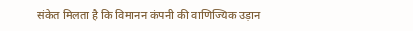संकेत मिलता है कि विमानन कंपनी की वाणिज्यिक उड़ान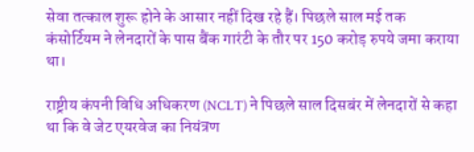सेवा तत्काल शुरू होने के आसार नहीं दिख रहे हैं। पिछले साल मई तक कंसोर्टियम ने लेनदारों के पास बैंक गारंटी के तौर पर 150 करोड़ रुपये जमा कराया था।

राष्ट्रीय कंपनी विधि अधिकरण (NCLT) ने पिछले साल दिसबंर में लेनदारों से कहा था कि वे जेट एयरवेज का नियंत्रण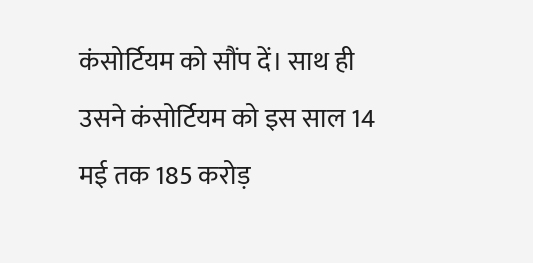कंसोर्टियम को सौंप दें। साथ ही उसने कंसोर्टियम को इस साल 14 मई तक 185 करोड़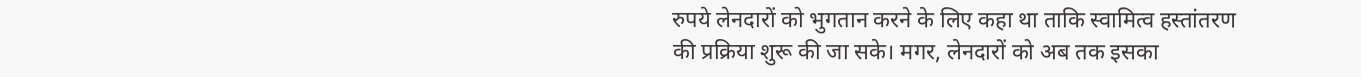रुपये लेनदारों को भुगतान करने के लिए कहा था ताकि स्वामित्व हस्तांतरण की प्रक्रिया शुरू की जा सके। मगर, लेनदारों को अब तक इसका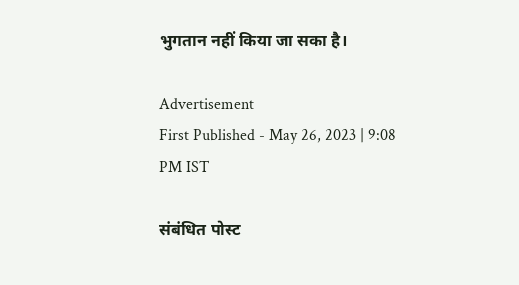भुगतान नहीं किया जा सका है।

Advertisement
First Published - May 26, 2023 | 9:08 PM IST

संबंधित पोस्ट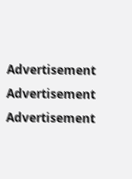Advertisement
Advertisement
Advertisement